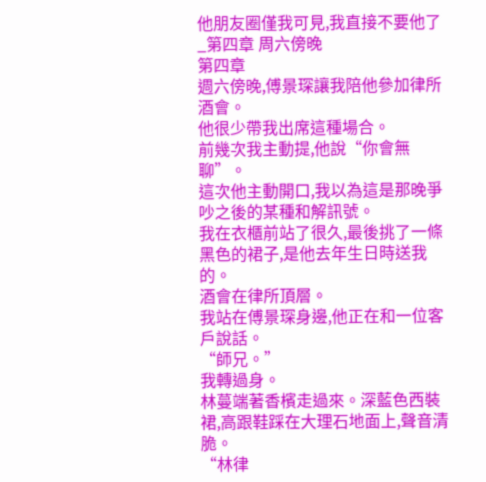他朋友圈僅我可見,我直接不要他了_第四章 周六傍晚
第四章
週六傍晚,傅景琛讓我陪他參加律所酒會。
他很少帶我出席這種場合。
前幾次我主動提,他說“你會無聊”。
這次他主動開口,我以為這是那晚爭吵之後的某種和解訊號。
我在衣櫃前站了很久,最後挑了一條黑色的裙子,是他去年生日時送我的。
酒會在律所頂層。
我站在傅景琛身邊,他正在和一位客戶說話。
“師兄。”
我轉過身。
林蔓端著香檳走過來。深藍色西裝裙,高跟鞋踩在大理石地面上,聲音清脆。
“林律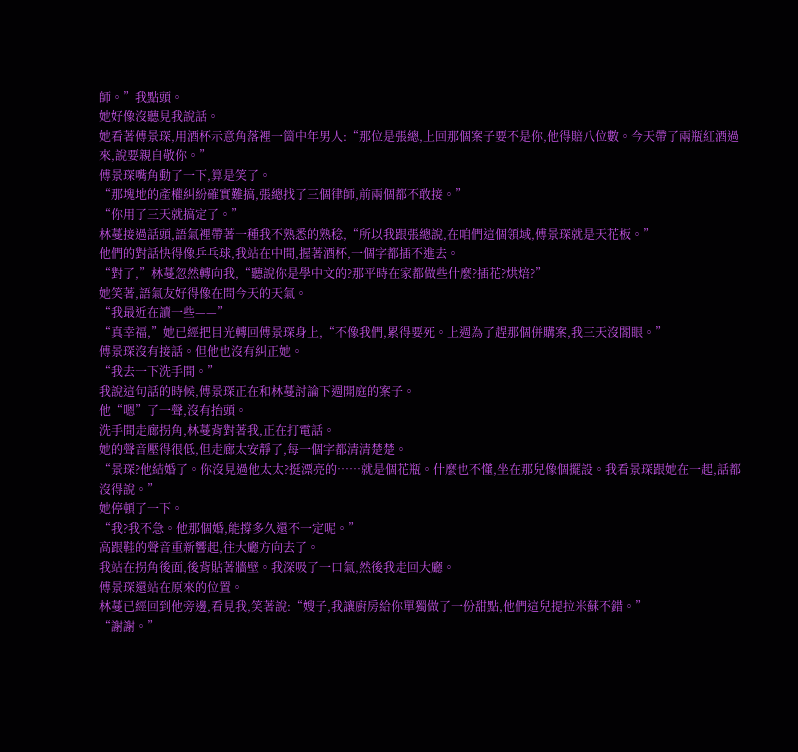師。”我點頭。
她好像沒聽見我說話。
她看著傅景琛,用酒杯示意角落裡一箇中年男人:“那位是張總,上回那個案子要不是你,他得賠八位數。今天帶了兩瓶紅酒過來,說要親自敬你。”
傅景琛嘴角動了一下,算是笑了。
“那塊地的產權糾紛確實難搞,張總找了三個律師,前兩個都不敢接。”
“你用了三天就搞定了。”
林蔓接過話頭,語氣裡帶著一種我不熟悉的熟稔,“所以我跟張總說,在咱們這個領域,傅景琛就是天花板。”
他們的對話快得像乒乓球,我站在中間,握著酒杯,一個字都插不進去。
“對了,”林蔓忽然轉向我,“聽說你是學中文的?那平時在家都做些什麼?插花?烘焙?”
她笑著,語氣友好得像在問今天的天氣。
“我最近在讀一些——”
“真幸福,”她已經把目光轉回傅景琛身上,“不像我們,累得要死。上週為了趕那個併購案,我三天沒閤眼。”
傅景琛沒有接話。但他也沒有糾正她。
“我去一下洗手間。”
我說這句話的時候,傅景琛正在和林蔓討論下週開庭的案子。
他“嗯”了一聲,沒有抬頭。
洗手間走廊拐角,林蔓背對著我,正在打電話。
她的聲音壓得很低,但走廊太安靜了,每一個字都清清楚楚。
“景琛?他結婚了。你沒見過他太太?挺漂亮的……就是個花瓶。什麼也不懂,坐在那兒像個擺設。我看景琛跟她在一起,話都沒得說。”
她停頓了一下。
“我?我不急。他那個婚,能撐多久還不一定呢。”
高跟鞋的聲音重新響起,往大廳方向去了。
我站在拐角後面,後背貼著牆壁。我深吸了一口氣,然後我走回大廳。
傅景琛還站在原來的位置。
林蔓已經回到他旁邊,看見我,笑著說:“嫂子,我讓廚房給你單獨做了一份甜點,他們這兒提拉米蘇不錯。”
“謝謝。”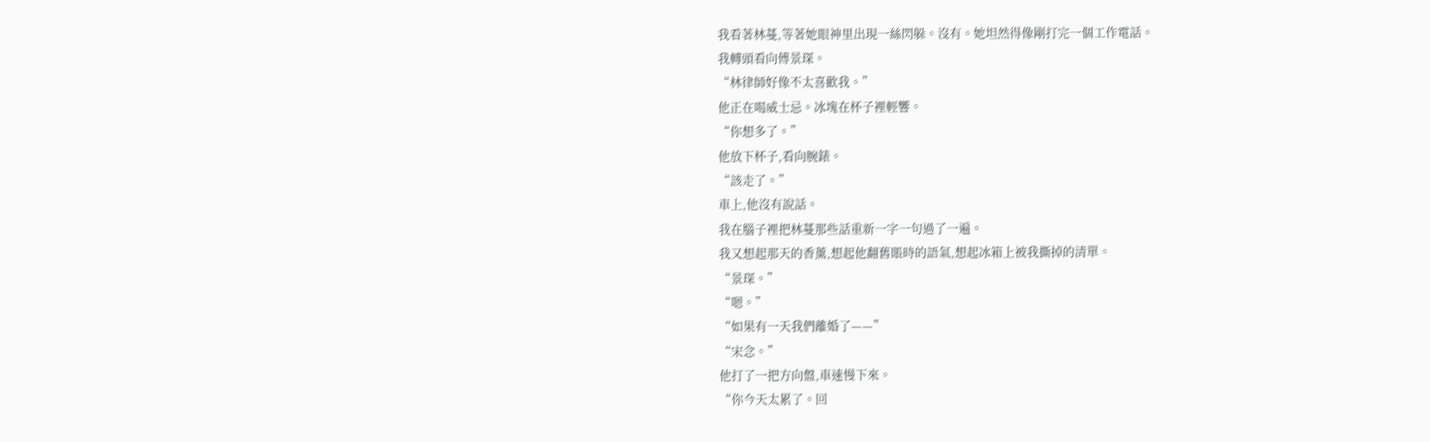我看著林蔓,等著她眼神里出現一絲閃躲。沒有。她坦然得像剛打完一個工作電話。
我轉頭看向傅景琛。
“林律師好像不太喜歡我。”
他正在喝威士忌。冰塊在杯子裡輕響。
“你想多了。”
他放下杯子,看向腕錶。
“該走了。”
車上,他沒有說話。
我在腦子裡把林蔓那些話重新一字一句過了一遍。
我又想起那天的香薰,想起他翻舊賬時的語氣,想起冰箱上被我撕掉的清單。
“景琛。”
“嗯。”
“如果有一天我們離婚了——”
“宋念。”
他打了一把方向盤,車速慢下來。
“你今天太累了。回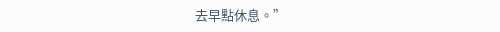去早點休息。”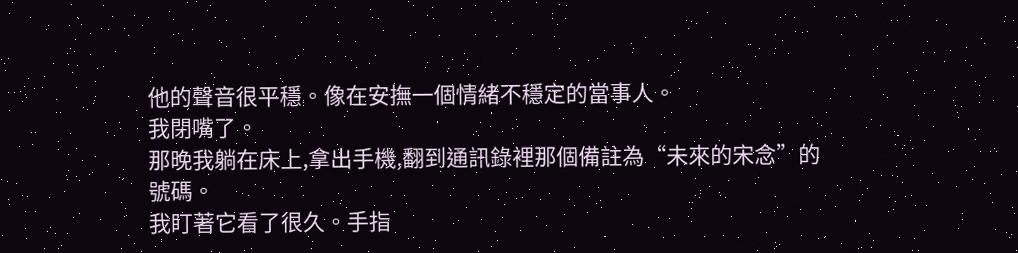他的聲音很平穩。像在安撫一個情緒不穩定的當事人。
我閉嘴了。
那晚我躺在床上,拿出手機,翻到通訊錄裡那個備註為“未來的宋念”的號碼。
我盯著它看了很久。手指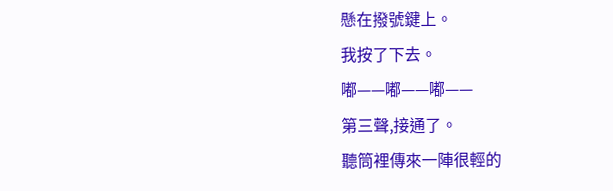懸在撥號鍵上。
我按了下去。
嘟——嘟——嘟——
第三聲,接通了。
聽筒裡傳來一陣很輕的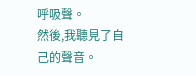呼吸聲。
然後,我聽見了自己的聲音。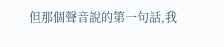但那個聲音說的第一句話,我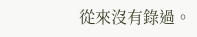從來沒有錄過。